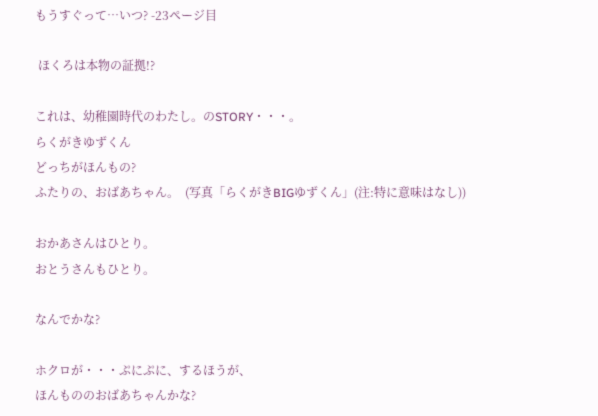もうすぐって…いつ? -23ページ目

 ほくろは本物の証拠!?

これは、幼稚園時代のわたし。のSTORY・・・。
らくがきゆずくん
どっちがほんもの?
ふたりの、おばあちゃん。  (写真「らくがきBIGゆずくん」(注:特に意味はなし))

おかあさんはひとり。
おとうさんもひとり。

なんでかな?

ホクロが・・・ぷにぷに、するほうが、
ほんもののおばあちゃんかな?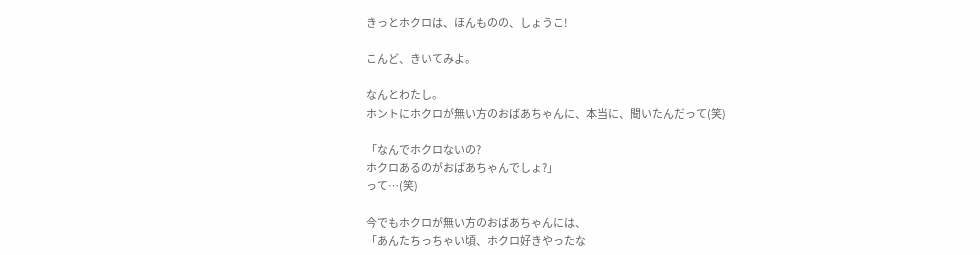きっとホクロは、ほんものの、しょうこ!

こんど、きいてみよ。

なんとわたし。
ホントにホクロが無い方のおばあちゃんに、本当に、聞いたんだって(笑)

「なんでホクロないの?
ホクロあるのがおばあちゃんでしょ?」
って…(笑)

今でもホクロが無い方のおばあちゃんには、
「あんたちっちゃい頃、ホクロ好きやったな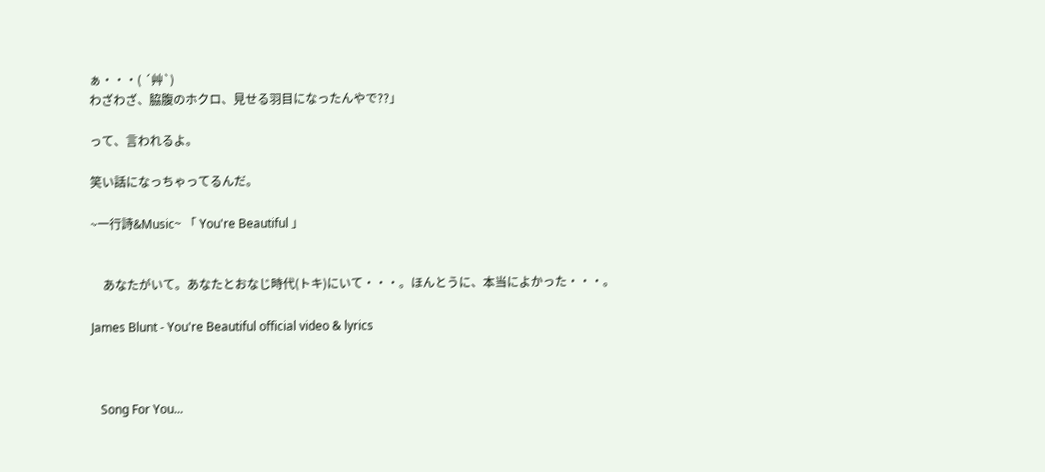ぁ・・・( ´艸`)
わざわざ、脇腹のホクロ、見せる羽目になったんやで??」

って、言われるよ。

笑い話になっちゃってるんだ。

~一行詩&Music~ 「 You're Beautiful 」


    あなたがいて。あなたとおなじ時代(トキ)にいて・・・。ほんとうに、本当によかった・・・。

James Blunt - You're Beautiful official video & lyrics



   Song For You...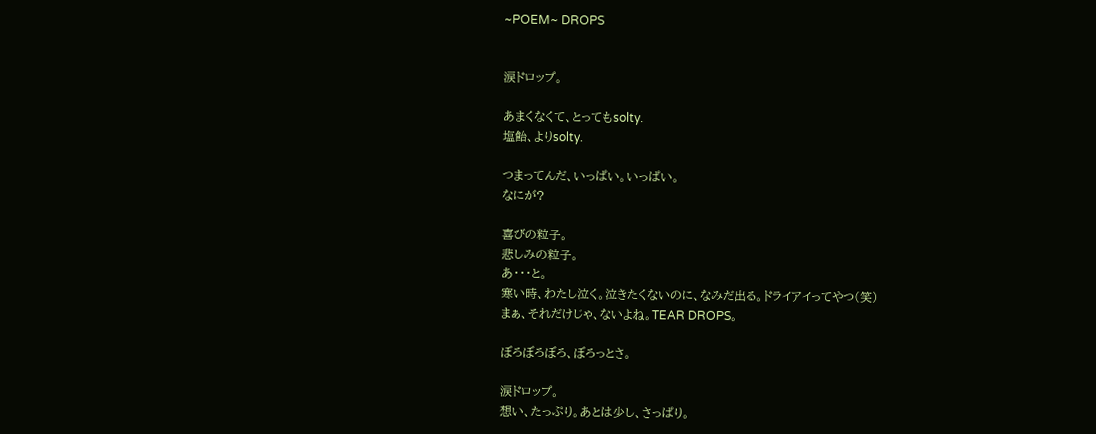~POEM~ DROPS


涙ドロップ。

あまくなくて、とってもsolty.
塩飴、よりsolty.

つまってんだ、いっぱい。いっぱい。
なにが?

喜びの粒子。
悲しみの粒子。
あ・・・と。
寒い時、わたし泣く。泣きたくないのに、なみだ出る。ドライアイってやつ(笑)
まぁ、それだけじゃ、ないよね。TEAR DROPS。

ぼろぼろぼろ、ぼろっとさ。

涙ドロップ。
想い、たっぷり。あとは少し、さっぱり。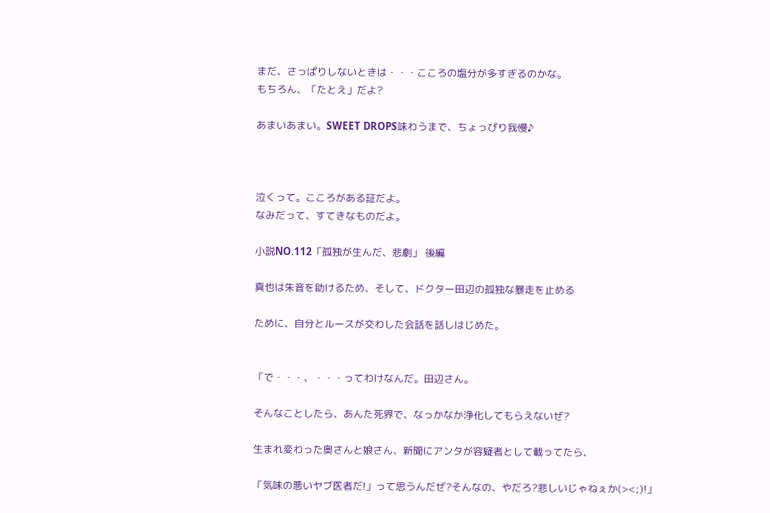まだ、さっぱりしないときは・・・こころの塩分が多すぎるのかな。
もちろん、「たとえ」だよ?

あまいあまい。SWEET DROPS味わうまで、ちょっぴり我慢♪



泣くって。こころがある証だよ。
なみだって、すてきなものだよ。

小説NO.112「孤独が生んだ、悲劇」 後編

真也は朱音を助けるため、そして、ドクター田辺の孤独な暴走を止める

ために、自分とルースが交わした会話を話しはじめた。


「で・・・、・・・ってわけなんだ。田辺さん。

そんなことしたら、あんた死界で、なっかなか浄化してもらえないぜ?

生まれ変わった奥さんと娘さん、新聞にアンタが容疑者として載ってたら、

「気味の悪いヤブ医者だ!」って思うんだぜ?そんなの、やだろ?悲しいじゃねぇか(><;)!」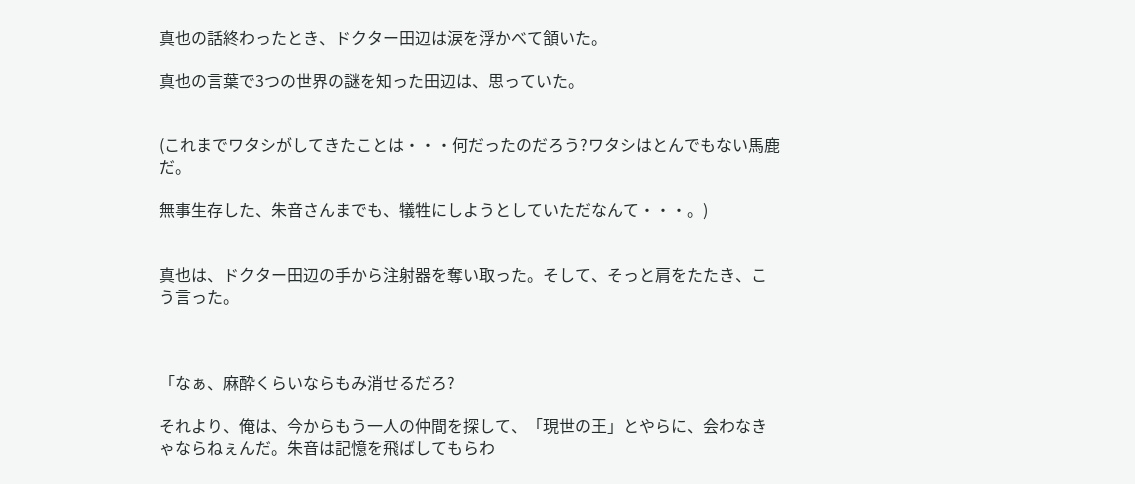真也の話終わったとき、ドクター田辺は涙を浮かべて頷いた。

真也の言葉で3つの世界の謎を知った田辺は、思っていた。


(これまでワタシがしてきたことは・・・何だったのだろう?ワタシはとんでもない馬鹿だ。

無事生存した、朱音さんまでも、犠牲にしようとしていただなんて・・・。)


真也は、ドクター田辺の手から注射器を奪い取った。そして、そっと肩をたたき、こう言った。



「なぁ、麻酔くらいならもみ消せるだろ?

それより、俺は、今からもう一人の仲間を探して、「現世の王」とやらに、会わなきゃならねぇんだ。朱音は記憶を飛ばしてもらわ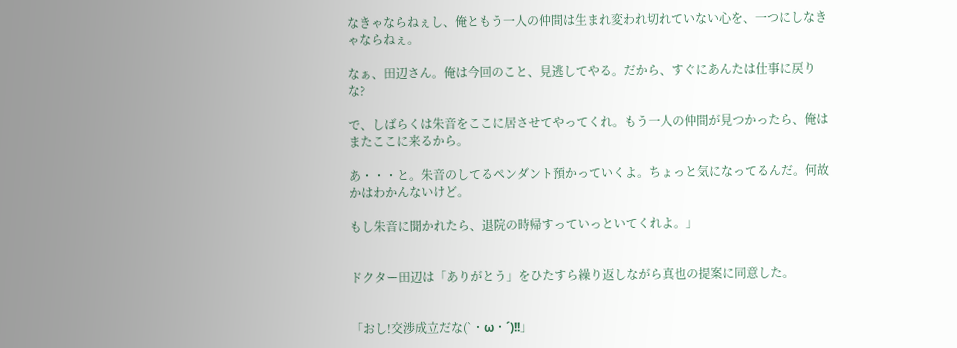なきゃならねぇし、俺ともう一人の仲間は生まれ変われ切れていない心を、一つにしなきゃならねぇ。

なぁ、田辺さん。俺は今回のこと、見逃してやる。だから、すぐにあんたは仕事に戻りな?

で、しばらくは朱音をここに居させてやってくれ。もう一人の仲間が見つかったら、俺はまたここに来るから。

あ・・・と。朱音のしてるペンダント預かっていくよ。ちょっと気になってるんだ。何故かはわかんないけど。

もし朱音に聞かれたら、退院の時帰すっていっといてくれよ。」


ドクター田辺は「ありがとう」をひたすら繰り返しながら真也の提案に同意した。


「おし!交渉成立だな(`・ω・´)!!」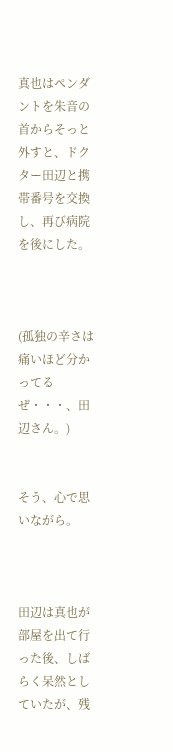真也はペンダントを朱音の首からそっと外すと、ドクター田辺と携帯番号を交換し、再び病院を後にした。



(孤独の辛さは痛いほど分かってるぜ・・・、田辺さん。)


そう、心で思いながら。



田辺は真也が部屋を出て行った後、しばらく呆然としていたが、残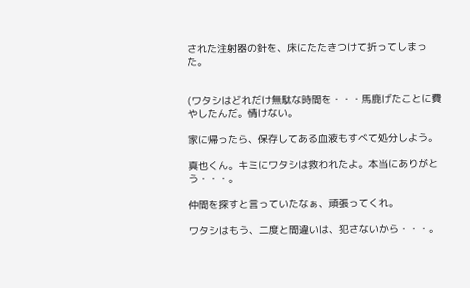された注射器の針を、床にたたきつけて折ってしまった。


(ワタシはどれだけ無駄な時間を・・・馬鹿げたことに費やしたんだ。情けない。

家に帰ったら、保存してある血液もすべて処分しよう。

真也くん。キミにワタシは救われたよ。本当にありがとう・・・。

仲間を探すと言っていたなぁ、頑張ってくれ。

ワタシはもう、二度と間違いは、犯さないから・・・。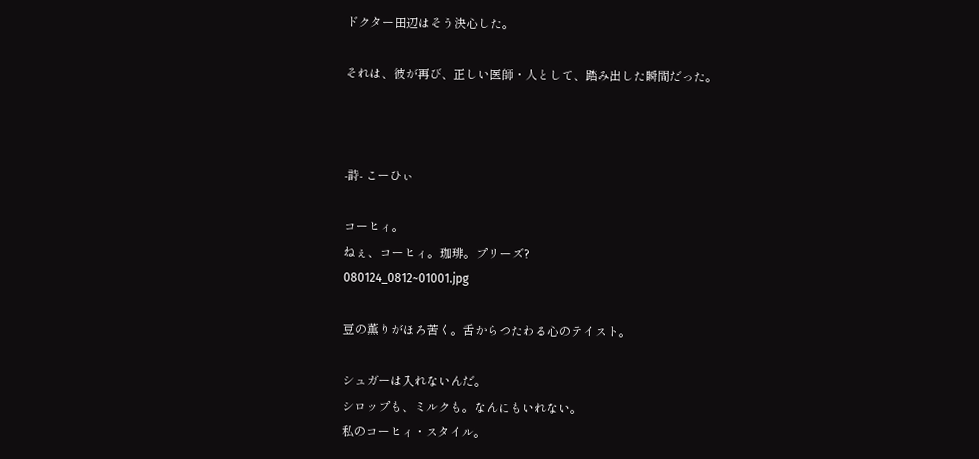ドクター田辺はそう決心した。

それは、彼が再び、正しい医師・人として、踏み出した瞬間だった。



-詩- こーひぃ

コーヒィ。
ねぇ、コーヒィ。珈琲。プリーズ?
080124_0812~01001.jpg

豆の薫りがほろ苦く。舌からつたわる心のテイスト。

シュガーは入れないんだ。
シロップも、ミルクも。なんにもいれない。
私のコーヒィ・スタイル。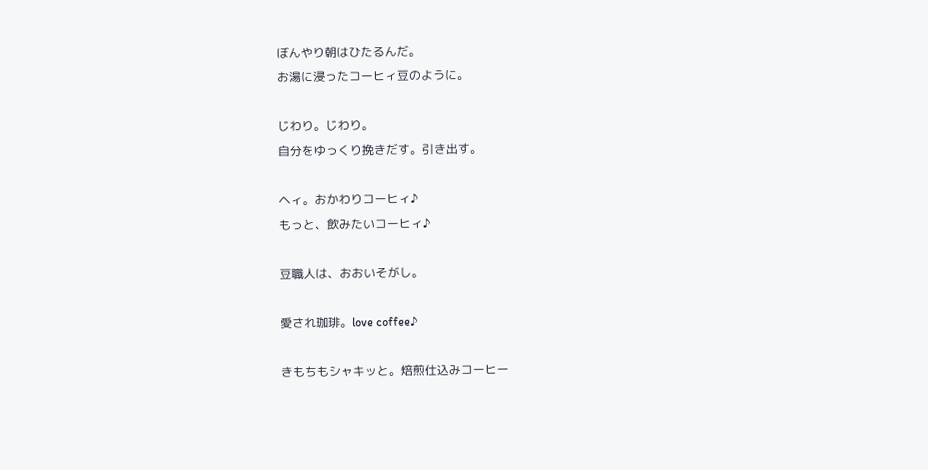ぼんやり朝はひたるんだ。
お湯に浸ったコーヒィ豆のように。

じわり。じわり。
自分をゆっくり挽きだす。引き出す。

ヘィ。おかわりコーヒィ♪
もっと、飲みたいコーヒィ♪

豆職人は、おおいそがし。

愛され珈琲。love coffee♪

きもちもシャキッと。焙煎仕込みコーヒー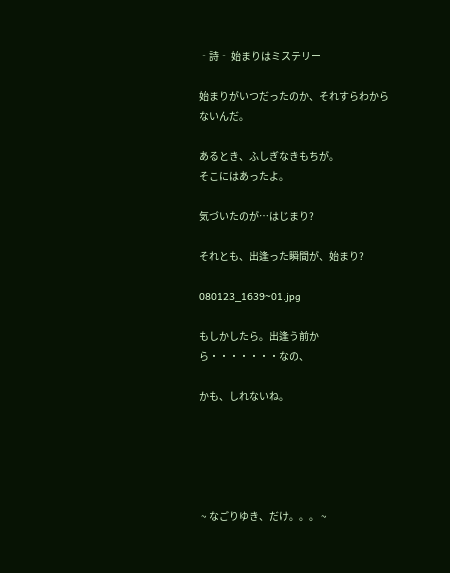‐詩‐ 始まりはミステリー

始まりがいつだったのか、それすらわからないんだ。

あるとき、ふしぎなきもちが。
そこにはあったよ。

気づいたのが…はじまり?

それとも、出逢った瞬間が、始まり?

080123_1639~01.jpg

もしかしたら。出逢う前から・・・・・・・なの、

かも、しれないね。





 ~ なごりゆき、だけ。。。 ~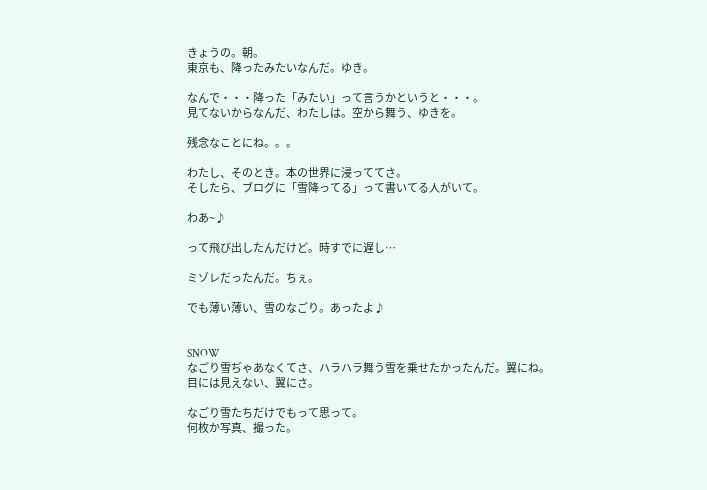きょうの。朝。
東京も、降ったみたいなんだ。ゆき。

なんで・・・降った「みたい」って言うかというと・・・。
見てないからなんだ、わたしは。空から舞う、ゆきを。

残念なことにね。。。

わたし、そのとき。本の世界に浸っててさ。
そしたら、ブログに「雪降ってる」って書いてる人がいて。

わあ~♪

って飛び出したんだけど。時すでに遅し…

ミゾレだったんだ。ちぇ。

でも薄い薄い、雪のなごり。あったよ♪


SNOW
なごり雪ぢゃあなくてさ、ハラハラ舞う雪を乗せたかったんだ。翼にね。
目には見えない、翼にさ。

なごり雪たちだけでもって思って。
何枚か写真、撮った。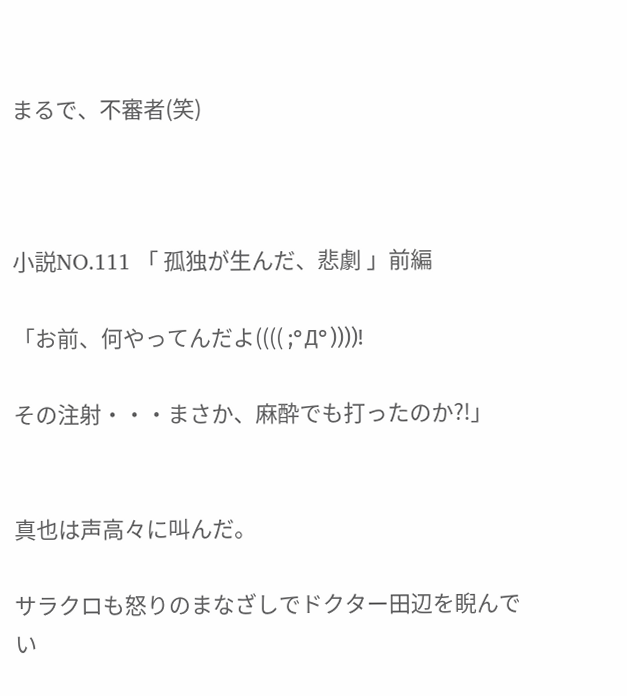まるで、不審者(笑)



小説NO.111 「 孤独が生んだ、悲劇 」前編

「お前、何やってんだよ(((( ;°Д°))))!

その注射・・・まさか、麻酔でも打ったのか?!」


真也は声高々に叫んだ。

サラクロも怒りのまなざしでドクター田辺を睨んでい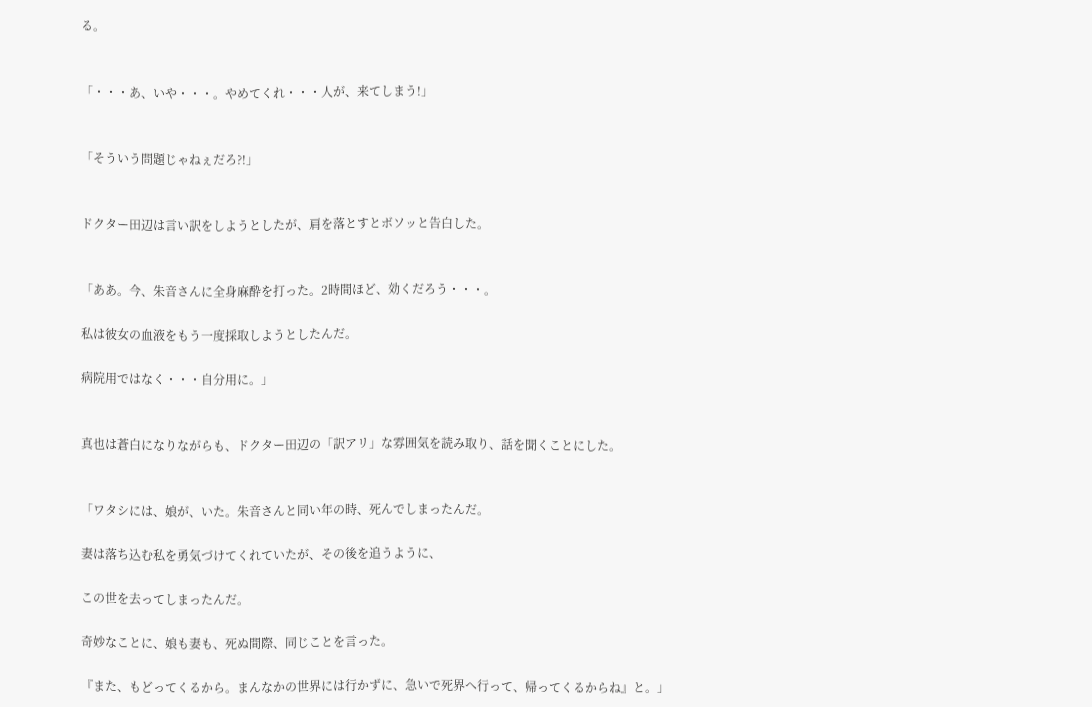る。


「・・・あ、いや・・・。やめてくれ・・・人が、来てしまう!」


「そういう問題じゃねぇだろ?!」


ドクター田辺は言い訳をしようとしたが、肩を落とすとボソッと告白した。


「ああ。今、朱音さんに全身麻酔を打った。2時間ほど、効くだろう・・・。

私は彼女の血液をもう一度採取しようとしたんだ。

病院用ではなく・・・自分用に。」


真也は蒼白になりながらも、ドクター田辺の「訳アリ」な雰囲気を読み取り、話を聞くことにした。


「ワタシには、娘が、いた。朱音さんと同い年の時、死んでしまったんだ。

妻は落ち込む私を勇気づけてくれていたが、その後を追うように、

この世を去ってしまったんだ。

奇妙なことに、娘も妻も、死ぬ間際、同じことを言った。

『また、もどってくるから。まんなかの世界には行かずに、急いで死界へ行って、帰ってくるからね』と。」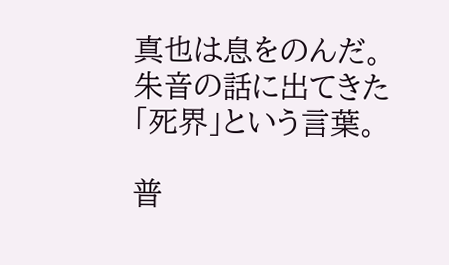真也は息をのんだ。朱音の話に出てきた「死界」という言葉。

普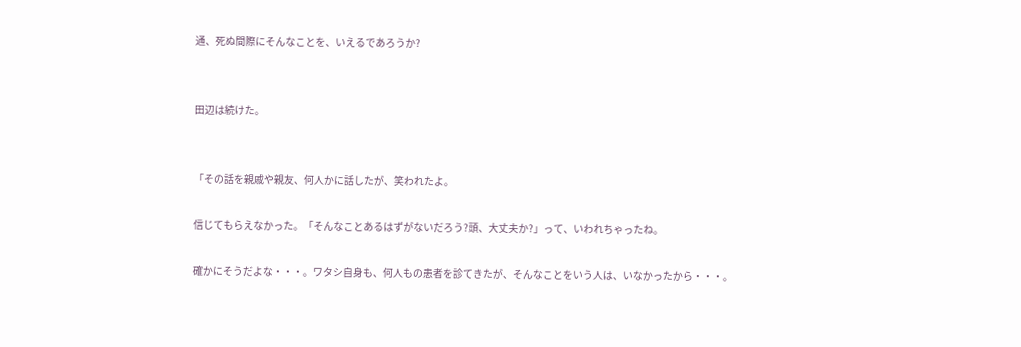通、死ぬ間際にそんなことを、いえるであろうか?


田辺は続けた。


「その話を親戚や親友、何人かに話したが、笑われたよ。

信じてもらえなかった。「そんなことあるはずがないだろう?頭、大丈夫か?」って、いわれちゃったね。

確かにそうだよな・・・。ワタシ自身も、何人もの患者を診てきたが、そんなことをいう人は、いなかったから・・・。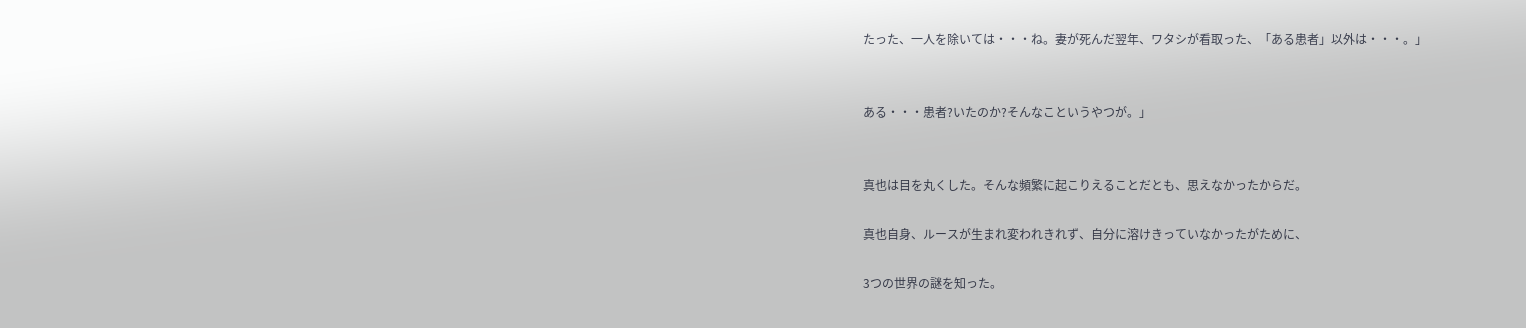たった、一人を除いては・・・ね。妻が死んだ翌年、ワタシが看取った、「ある患者」以外は・・・。」


ある・・・患者?いたのか?そんなこというやつが。」


真也は目を丸くした。そんな頻繁に起こりえることだとも、思えなかったからだ。

真也自身、ルースが生まれ変われきれず、自分に溶けきっていなかったがために、

3つの世界の謎を知った。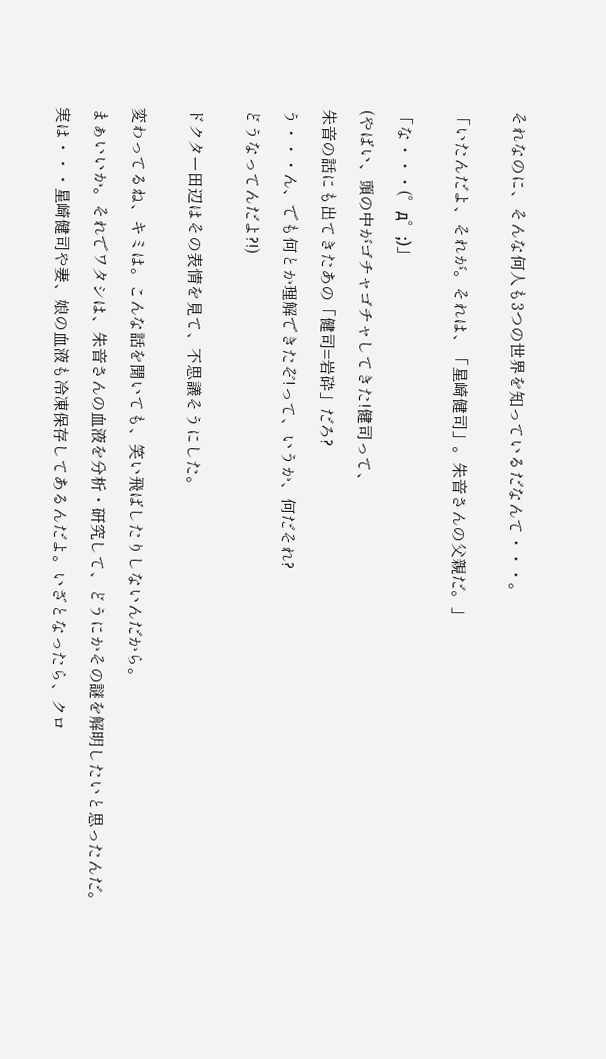それなのに、そんな何人も3つの世界を知っているだなんて・・・。


「いたんだよ、それが。それは、「星崎健司」。朱音さんの父親だ。」


「な・・・(゜д゜;)」

(やばい、頭の中がゴチャゴチャしてきた!健司って、

朱音の話にも出てきたあの「健司=岩砕」だろ?

う・・・ん、でも何とか理解できたぞ!って、いうか、何だそれ?

どうなってんだよ?!)


ドクター田辺はその表情を見て、不思議そうにした。


変わってるね、キミは。こんな話を聞いても、笑い飛ばしたりしないんだから。

まぁいいか。それでワタシは、朱音さんの血液を分析・研究して、どうにかその謎を解明したいと思ったんだ。

実は・・・星崎健司や妻、娘の血液も冷凍保存してあるんだよ。いざとなったら、クロ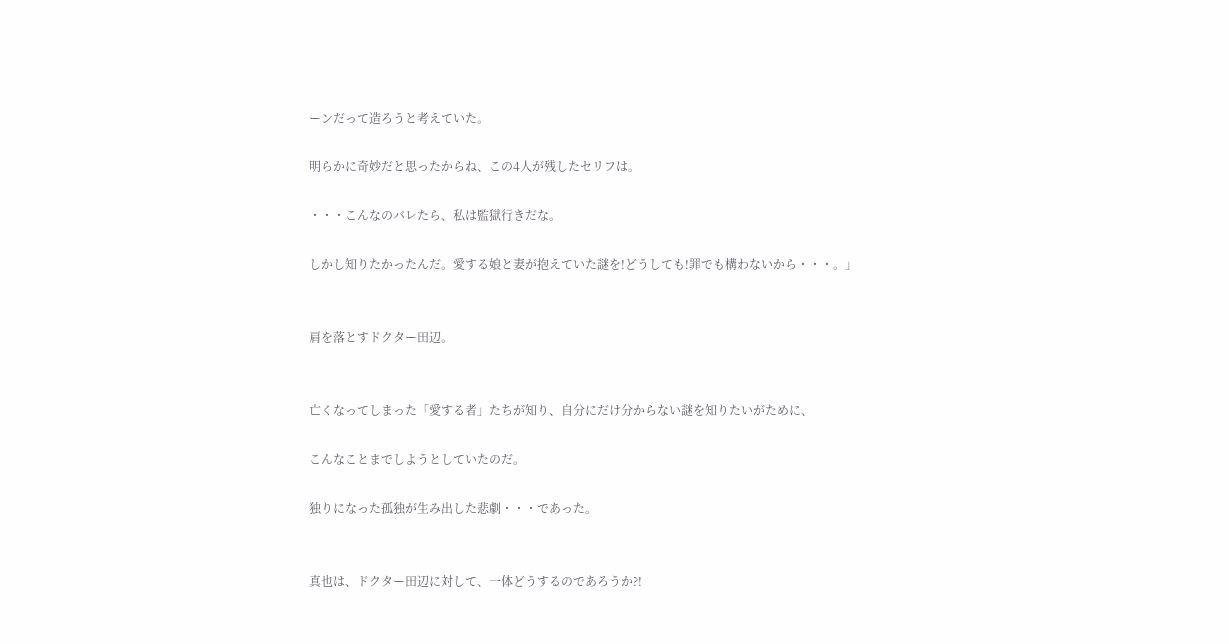ーンだって造ろうと考えていた。

明らかに奇妙だと思ったからね、この4人が残したセリフは。

・・・こんなのバレたら、私は監獄行きだな。

しかし知りたかったんだ。愛する娘と妻が抱えていた謎を!どうしても!罪でも構わないから・・・。」


肩を落とすドクター田辺。


亡くなってしまった「愛する者」たちが知り、自分にだけ分からない謎を知りたいがために、

こんなことまでしようとしていたのだ。

独りになった孤独が生み出した悲劇・・・であった。


真也は、ドクター田辺に対して、一体どうするのであろうか?!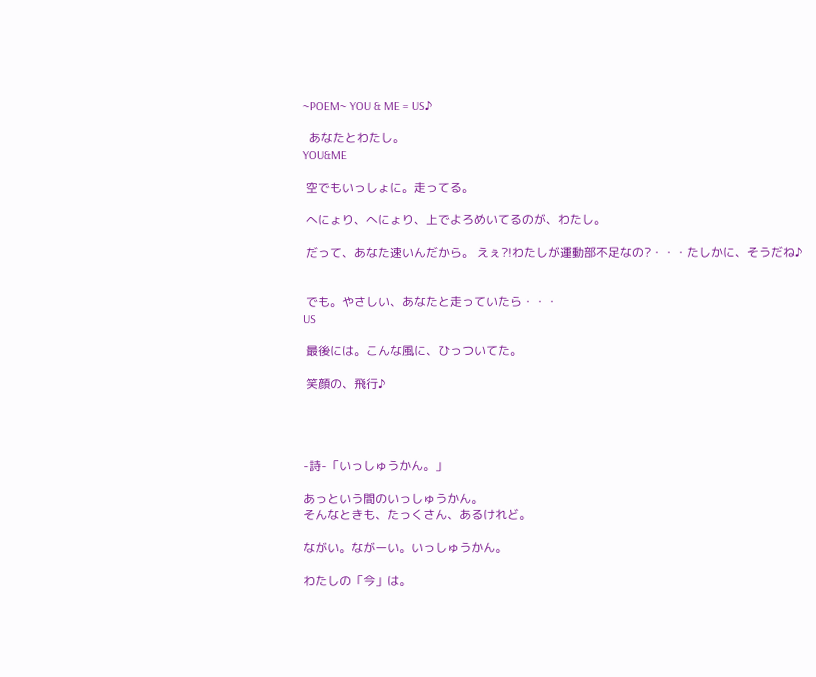~POEM~ YOU & ME = US♪

  あなたとわたし。
YOU&ME

 空でもいっしょに。走ってる。

 へにょり、へにょり、上でよろめいてるのが、わたし。

 だって、あなた速いんだから。 えぇ?!わたしが運動部不足なの?・・・たしかに、そうだね♪


 でも。やさしい、あなたと走っていたら・・・
US

 最後には。こんな風に、ひっついてた。

 笑顔の、飛行♪




-詩-「いっしゅうかん。」

あっという間のいっしゅうかん。
そんなときも、たっくさん、あるけれど。

ながい。ながーい。いっしゅうかん。

わたしの「今」は。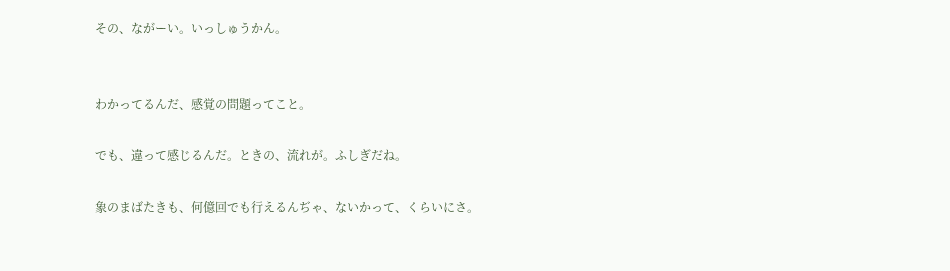その、ながーい。いっしゅうかん。


わかってるんだ、感覚の問題ってこと。

でも、違って感じるんだ。ときの、流れが。ふしぎだね。

象のまばたきも、何億回でも行えるんぢゃ、ないかって、くらいにさ。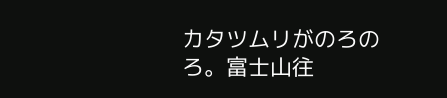カタツムリがのろのろ。富士山往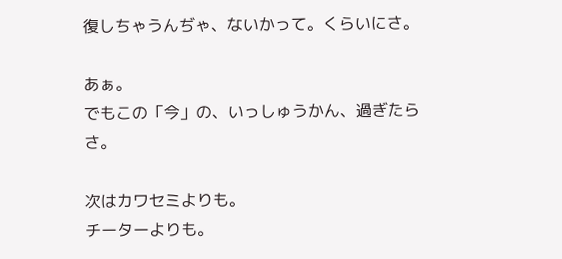復しちゃうんぢゃ、ないかって。くらいにさ。

あぁ。
でもこの「今」の、いっしゅうかん、過ぎたらさ。

次はカワセミよりも。
チーターよりも。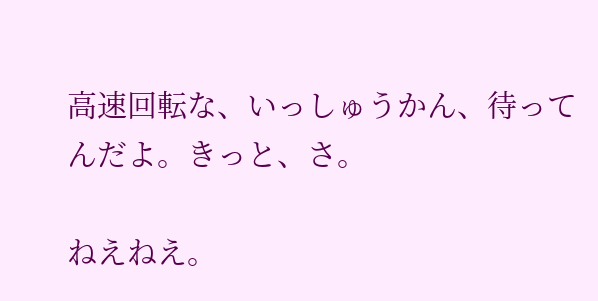高速回転な、いっしゅうかん、待ってんだよ。きっと、さ。

ねえねえ。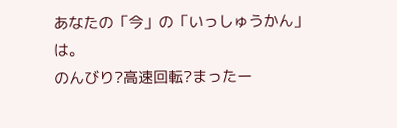あなたの「今」の「いっしゅうかん」は。
のんびり?高速回転?まったー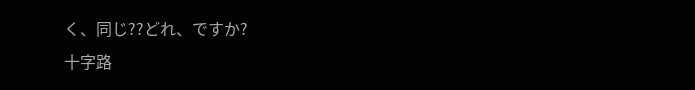く、同じ??どれ、ですか?
十字路